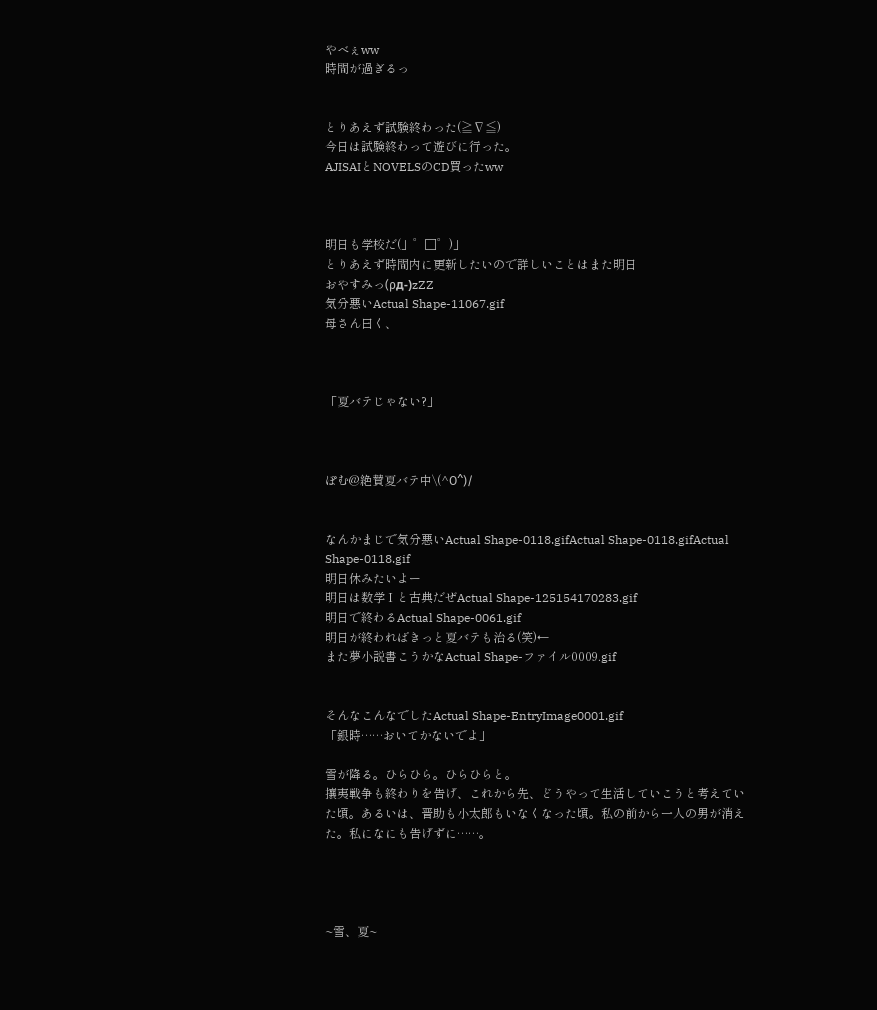やべぇww
時間が過ぎるっ


とりあえず試験終わった(≧∇≦)
今日は試験終わって遊びに行った。
AJISAIとNOVELSのCD買ったww



明日も学校だ(」゜□゜)」
とりあえず時間内に更新したいので詳しいことはまた明日
おやすみっ(ρд-)zZZ
気分悪いActual Shape-11067.gif
母さん曰く、



「夏バテじゃない?」



ぽむ@絶賛夏バテ中\(^Ο^)/


なんかまじで気分悪いActual Shape-0118.gifActual Shape-0118.gifActual Shape-0118.gif
明日休みたいよー
明日は数学Ⅰと古典だぜActual Shape-125154170283.gif
明日で終わるActual Shape-0061.gif
明日が終わればきっと夏バテも治る(笑)←
また夢小説書こうかなActual Shape-ファイル0009.gif


そんなこんなでしたActual Shape-EntryImage0001.gif
「銀時……おいてかないでよ」

雪が降る。ひらひら。ひらひらと。
攘夷戦争も終わりを告げ、これから先、どうやって生活していこうと考えていた頃。あるいは、晋助も小太郎もいなくなった頃。私の前から一人の男が消えた。私になにも告げずに……。




~雪、夏~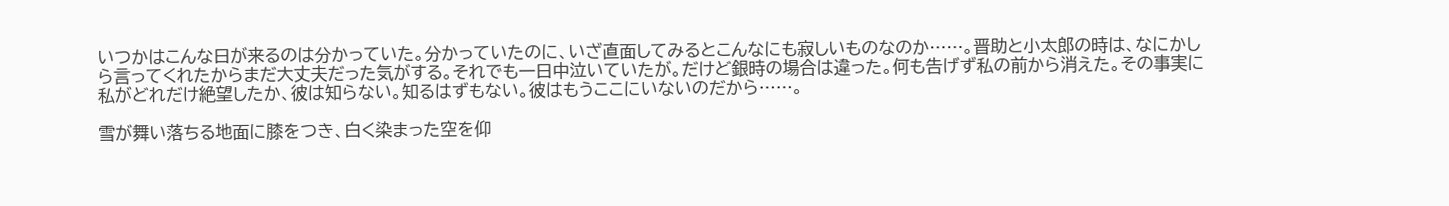いつかはこんな日が来るのは分かっていた。分かっていたのに、いざ直面してみるとこんなにも寂しいものなのか……。晋助と小太郎の時は、なにかしら言ってくれたからまだ大丈夫だった気がする。それでも一日中泣いていたが。だけど銀時の場合は違った。何も告げず私の前から消えた。その事実に私がどれだけ絶望したか、彼は知らない。知るはずもない。彼はもうここにいないのだから……。

雪が舞い落ちる地面に膝をつき、白く染まった空を仰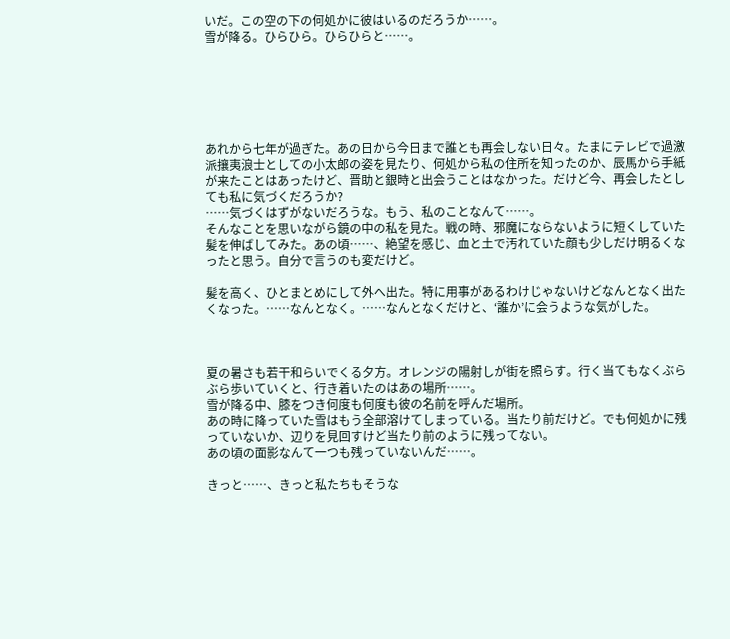いだ。この空の下の何処かに彼はいるのだろうか……。
雪が降る。ひらひら。ひらひらと……。






あれから七年が過ぎた。あの日から今日まで誰とも再会しない日々。たまにテレビで過激派攘夷浪士としての小太郎の姿を見たり、何処から私の住所を知ったのか、辰馬から手紙が来たことはあったけど、晋助と銀時と出会うことはなかった。だけど今、再会したとしても私に気づくだろうか?
……気づくはずがないだろうな。もう、私のことなんて……。
そんなことを思いながら鏡の中の私を見た。戦の時、邪魔にならないように短くしていた髪を伸ばしてみた。あの頃……、絶望を感じ、血と土で汚れていた顔も少しだけ明るくなったと思う。自分で言うのも変だけど。

髪を高く、ひとまとめにして外へ出た。特に用事があるわけじゃないけどなんとなく出たくなった。……なんとなく。……なんとなくだけと、‘誰か’に会うような気がした。



夏の暑さも若干和らいでくる夕方。オレンジの陽射しが街を照らす。行く当てもなくぶらぶら歩いていくと、行き着いたのはあの場所……。
雪が降る中、膝をつき何度も何度も彼の名前を呼んだ場所。
あの時に降っていた雪はもう全部溶けてしまっている。当たり前だけど。でも何処かに残っていないか、辺りを見回すけど当たり前のように残ってない。
あの頃の面影なんて一つも残っていないんだ……。

きっと……、きっと私たちもそうな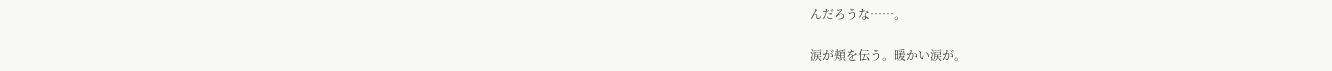んだろうな……。

涙が頬を伝う。暖かい涙が。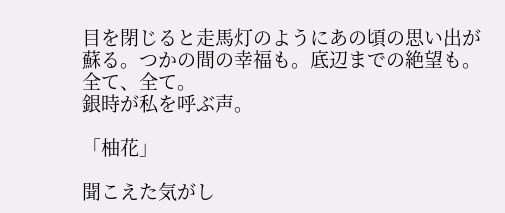目を閉じると走馬灯のようにあの頃の思い出が蘇る。つかの間の幸福も。底辺までの絶望も。全て、全て。
銀時が私を呼ぶ声。

「柚花」

聞こえた気がし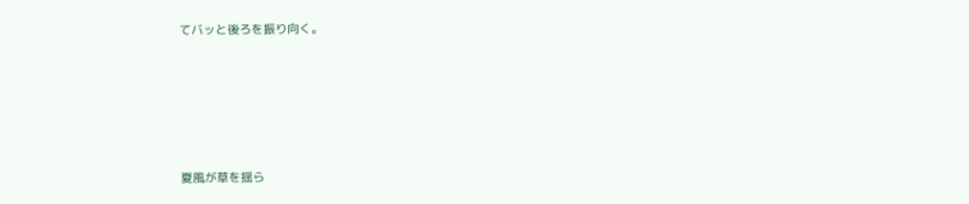てバッと後ろを振り向く。





夏風が草を揺ら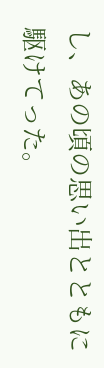し、あの頃の思い出とともに駆けてった。